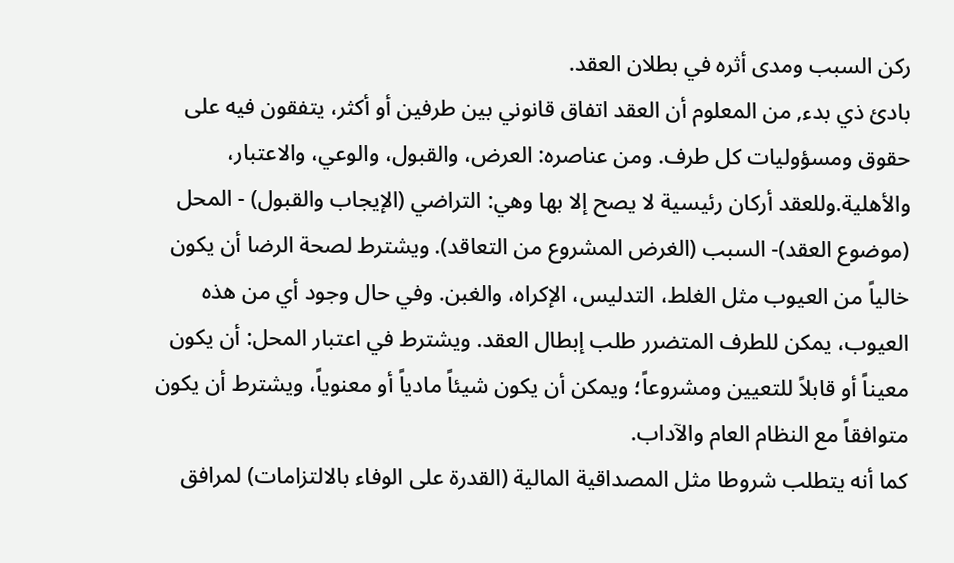ركن السبب ومدى أثره في بطلان العقد.
بادئ ذي بدء, من المعلوم أن العقد اتفاق قانوني بين طرفين أو أكثر، يتفقون فيه على حقوق ومسؤوليات كل طرف. ومن عناصره: العرض، والقبول، والوعي، والاعتبار، والأهلية.وللعقد أركان رئيسية لا يصح إلا بها وهي: التراضي (الإيجاب والقبول) - المحل (موضوع العقد)- السبب (الغرض المشروع من التعاقد). ويشترط لصحة الرضا أن يكون خالياً من العيوب مثل الغلط، التدليس، الإكراه، والغبن. وفي حال وجود أي من هذه العيوب، يمكن للطرف المتضرر طلب إبطال العقد. ويشترط في اعتبار المحل: أن يكون معيناً أو قابلاً للتعيين ومشروعاً؛ ويمكن أن يكون شيئاً مادياً أو معنوياً، ويشترط أن يكون متوافقاً مع النظام العام والآداب.
كما أنه يتطلب شروطا مثل المصداقية المالية (القدرة على الوفاء بالالتزامات) لمرافق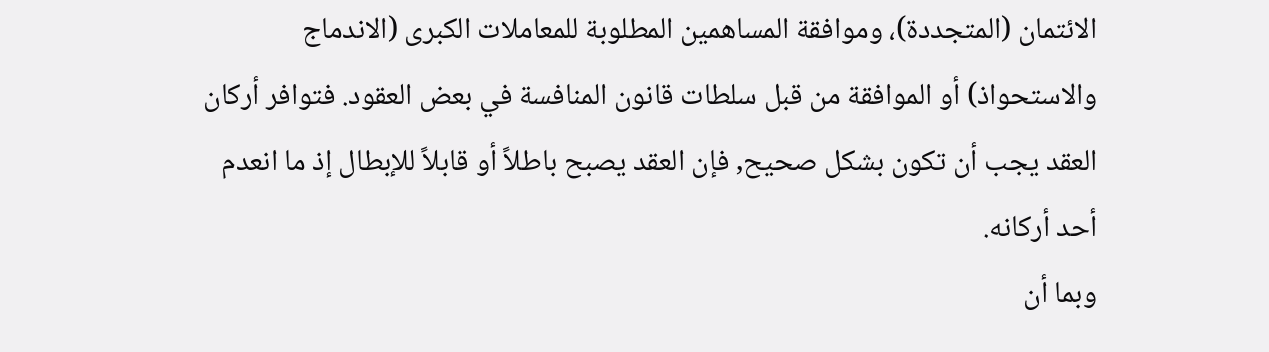الائتمان (المتجددة)، وموافقة المساهمين المطلوبة للمعاملات الكبرى (الاندماج والاستحواذ) أو الموافقة من قبل سلطات قانون المنافسة في بعض العقود. فتوافر أركان العقد يجب أن تكون بشكل صحيح, فإن العقد يصبح باطلاً أو قابلاً للإبطال إذ ما انعدم أحد أركانه.
وبما أن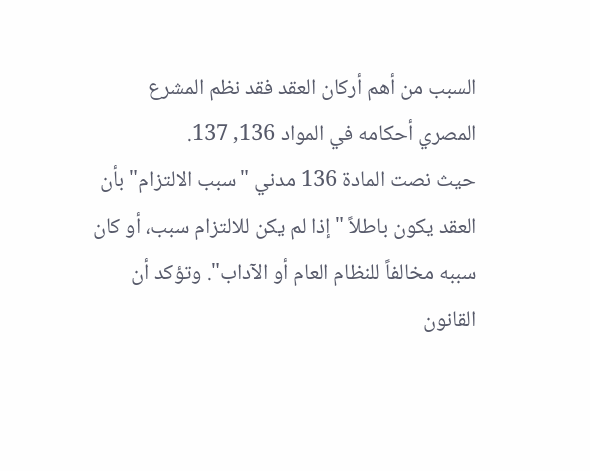السبب من أهم أركان العقد فقد نظم المشرع المصري أحكامه في المواد 136, 137.
حيث نصت المادة 136 مدني "سبب الالتزام" بأن العقد يكون باطلاً "إذا لم يكن للالتزام سبب، أو كان سببه مخالفاً للنظام العام أو الآداب". وتؤكد أن القانون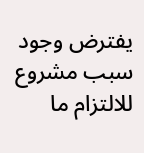يفترض وجود سبب مشروع للالتزام ما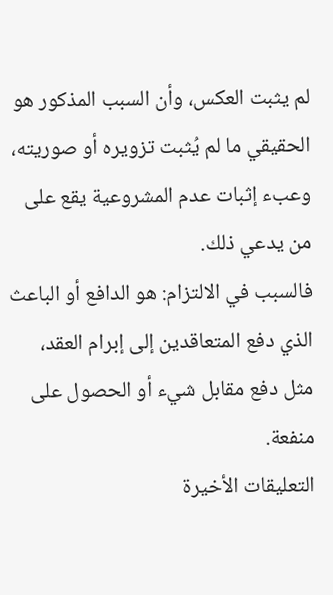لم يثبت العكس، وأن السبب المذكور هو الحقيقي ما لم يُثبت تزويره أو صوريته، وعبء إثبات عدم المشروعية يقع على من يدعي ذلك.
فالسبب في الالتزام: هو الدافع أو الباعث الذي دفع المتعاقدين إلى إبرام العقد، مثل دفع مقابل شيء أو الحصول على منفعة.
التعليقات الأخيرة